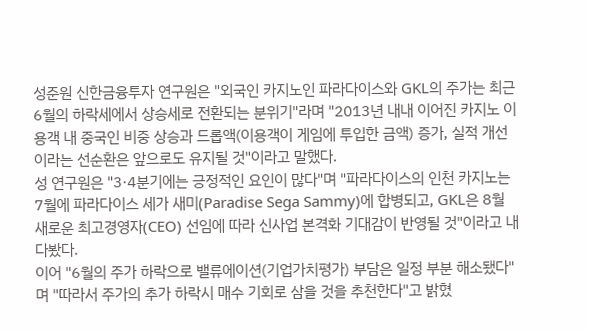성준원 신한금융투자 연구원은 "외국인 카지노인 파라다이스와 GKL의 주가는 최근 6월의 하락세에서 상승세로 전환되는 분위기"라며 "2013년 내내 이어진 카지노 이용객 내 중국인 비중 상승과 드롭액(이용객이 게임에 투입한 금액) 증가, 실적 개선이라는 선순환은 앞으로도 유지될 것"이라고 말했다.
성 연구원은 "3·4분기에는 긍정적인 요인이 많다"며 "파라다이스의 인천 카지노는 7월에 파라다이스 세가 새미(Paradise Sega Sammy)에 합병되고, GKL은 8월 새로운 최고경영자(CEO) 선임에 따라 신사업 본격화 기대감이 반영될 것"이라고 내다봤다.
이어 "6월의 주가 하락으로 밸류에이션(기업가치평가) 부담은 일정 부분 해소됐다"며 "따라서 주가의 추가 하락시 매수 기회로 삼을 것을 추천한다"고 밝혔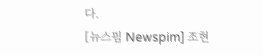다.
[뉴스핌 Newspim] 조현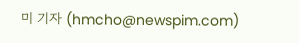미 기자 (hmcho@newspim.com)